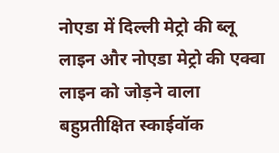नोएडा में दिल्ली मेट्रो की ब्लू लाइन और नोएडा मेट्रो की एक्वा लाइन को जोड़ने वाला बहुप्रतीक्षित स्काईवॉक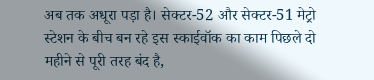अब तक अधूरा पड़ा है। सेक्टर-52 और सेक्टर-51 मेट्रो स्टेशन के बीच बन रहे इस स्काईवॉक का काम पिछले दो महीने से पूरी तरह बंद है,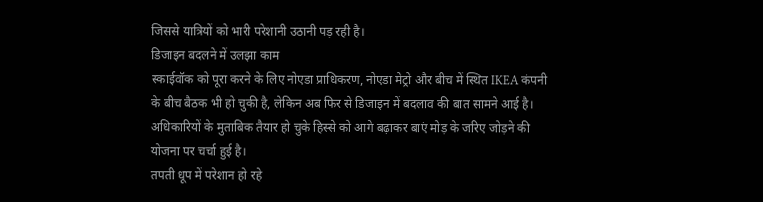जिससे यात्रियों को भारी परेशानी उठानी पड़ रही है।
डिजाइन बदलने में उलझा काम
स्काईवॉक को पूरा करने के लिए नोएडा प्राधिकरण, नोएडा मेट्रो और बीच में स्थित IKEA कंपनी के बीच बैठक भी हो चुकी है, लेकिन अब फिर से डिजाइन में बदलाव की बात सामने आई है। अधिकारियों के मुताबिक तैयार हो चुके हिस्से को आगे बढ़ाकर बाएं मोड़ के जरिए जोड़ने की योजना पर चर्चा हुई है।
तपती धूप में परेशान हो रहे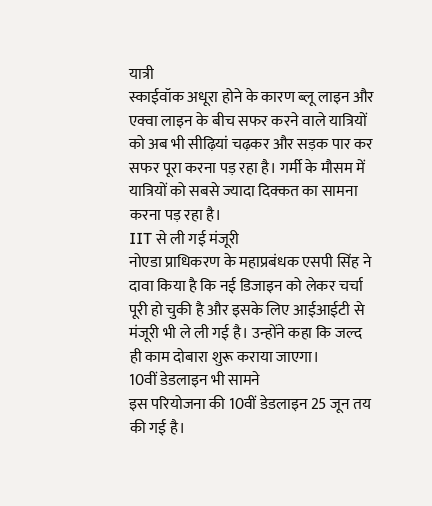यात्री
स्काईवॉक अधूरा होने के कारण ब्लू लाइन और एक्वा लाइन के बीच सफर करने वाले यात्रियों को अब भी सीढ़ियां चढ़कर और सड़क पार कर सफर पूरा करना पड़ रहा है। गर्मी के मौसम में यात्रियों को सबसे ज्यादा दिक्कत का सामना करना पड़ रहा है।
IIT से ली गई मंजूरी
नोएडा प्राधिकरण के महाप्रबंधक एसपी सिंह ने दावा किया है कि नई डिजाइन को लेकर चर्चा पूरी हो चुकी है और इसके लिए आईआईटी से मंजूरी भी ले ली गई है। उन्होंने कहा कि जल्द ही काम दोबारा शुरू कराया जाएगा।
10वीं डेडलाइन भी सामने
इस परियोजना की 10वीं डेडलाइन 25 जून तय की गई है।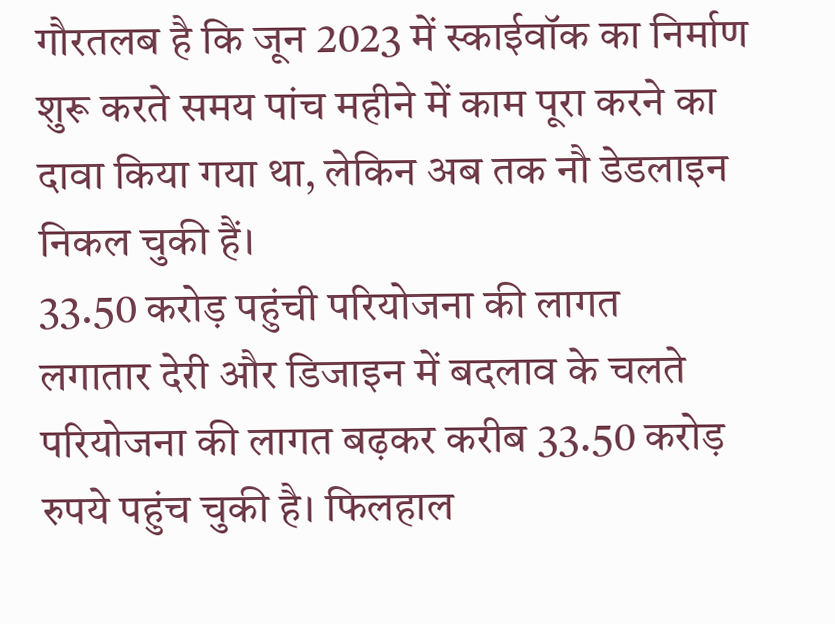गौरतलब है कि जून 2023 में स्काईवॉक का निर्माण शुरू करते समय पांच महीने में काम पूरा करने का दावा किया गया था, लेकिन अब तक नौ डेडलाइन निकल चुकी हैं।
33.50 करोड़ पहुंची परियोजना की लागत
लगातार देरी और डिजाइन में बदलाव के चलते परियोजना की लागत बढ़कर करीब 33.50 करोड़ रुपये पहुंच चुकी है। फिलहाल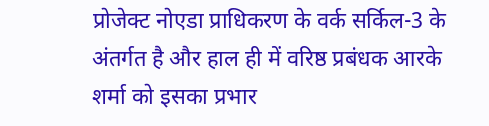प्रोजेक्ट नोएडा प्राधिकरण के वर्क सर्किल-3 के अंतर्गत है और हाल ही में वरिष्ठ प्रबंधक आरके शर्मा को इसका प्रभार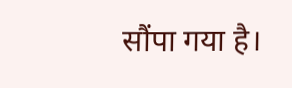सौंपा गया है।